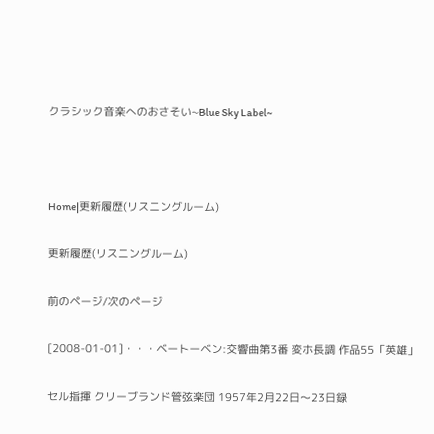クラシック音楽へのおさそい~Blue Sky Label~



Home|更新履歴(リスニングルーム)

更新履歴(リスニングルーム)

前のページ/次のページ

[2008-01-01]・・・ベートーベン:交響曲第3番 変ホ長調 作品55「英雄」

セル指揮 クリーブランド管弦楽団 1957年2月22日〜23日録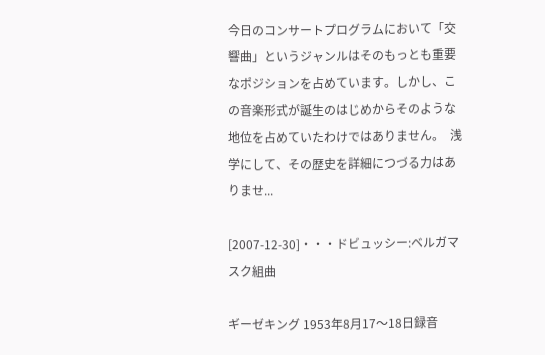今日のコンサートプログラムにおいて「交響曲」というジャンルはそのもっとも重要なポジションを占めています。しかし、この音楽形式が誕生のはじめからそのような地位を占めていたわけではありません。  浅学にして、その歴史を詳細につづる力はありませ...

[2007-12-30]・・・ドビュッシー:ベルガマスク組曲

ギーゼキング 1953年8月17〜18日録音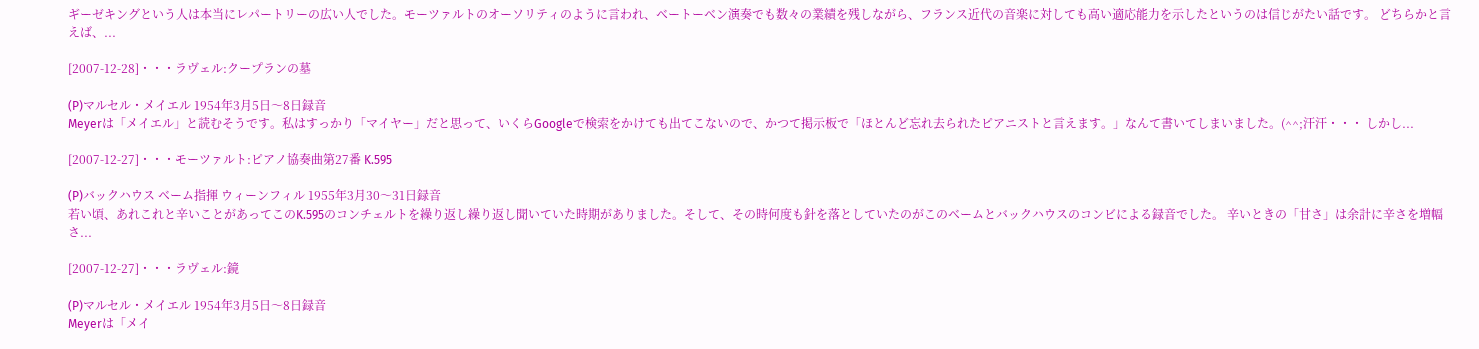ギーゼキングという人は本当にレパートリーの広い人でした。モーツァルトのオーソリティのように言われ、ベートーベン演奏でも数々の業績を残しながら、フランス近代の音楽に対しても高い適応能力を示したというのは信じがたい話です。 どちらかと言えば、...

[2007-12-28]・・・ラヴェル:クープランの墓

(P)マルセル・メイエル 1954年3月5日〜8日録音
Meyerは「メイエル」と読むそうです。私はすっかり「マイヤー」だと思って、いくらGoogleで検索をかけても出てこないので、かつて掲示板で「ほとんど忘れ去られたピアニストと言えます。」なんて書いてしまいました。(^^;汗汗・・・ しかし...

[2007-12-27]・・・モーツァルト:ピアノ協奏曲第27番 K.595

(P)バックハウス ベーム指揮 ウィーンフィル 1955年3月30〜31日録音
若い頃、あれこれと辛いことがあってこのK.595のコンチェルトを繰り返し繰り返し聞いていた時期がありました。そして、その時何度も針を落としていたのがこのベームとバックハウスのコンビによる録音でした。 辛いときの「甘さ」は余計に辛さを増幅さ...

[2007-12-27]・・・ラヴェル:鏡

(P)マルセル・メイエル 1954年3月5日〜8日録音
Meyerは「メイ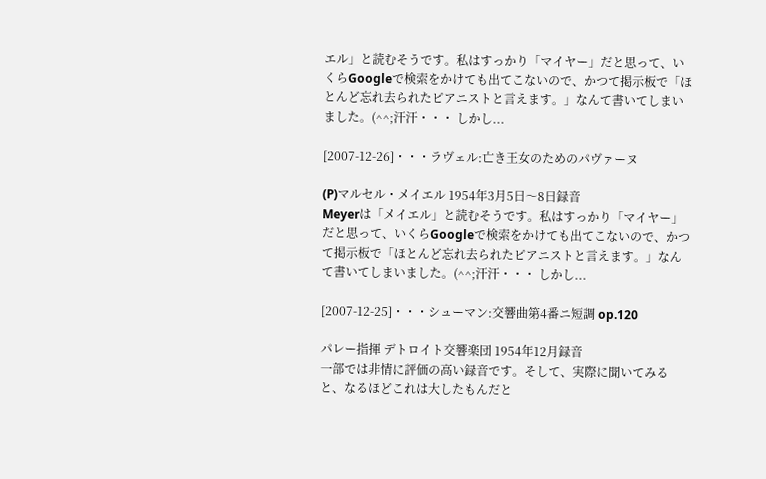エル」と読むそうです。私はすっかり「マイヤー」だと思って、いくらGoogleで検索をかけても出てこないので、かつて掲示板で「ほとんど忘れ去られたピアニストと言えます。」なんて書いてしまいました。(^^;汗汗・・・ しかし...

[2007-12-26]・・・ラヴェル:亡き王女のためのパヴァーヌ

(P)マルセル・メイエル 1954年3月5日〜8日録音
Meyerは「メイエル」と読むそうです。私はすっかり「マイヤー」だと思って、いくらGoogleで検索をかけても出てこないので、かつて掲示板で「ほとんど忘れ去られたピアニストと言えます。」なんて書いてしまいました。(^^;汗汗・・・ しかし...

[2007-12-25]・・・シューマン:交響曲第4番ニ短調 op.120

パレー指揮 デトロイト交響楽団 1954年12月録音
一部では非情に評価の高い録音です。そして、実際に聞いてみると、なるほどこれは大したもんだと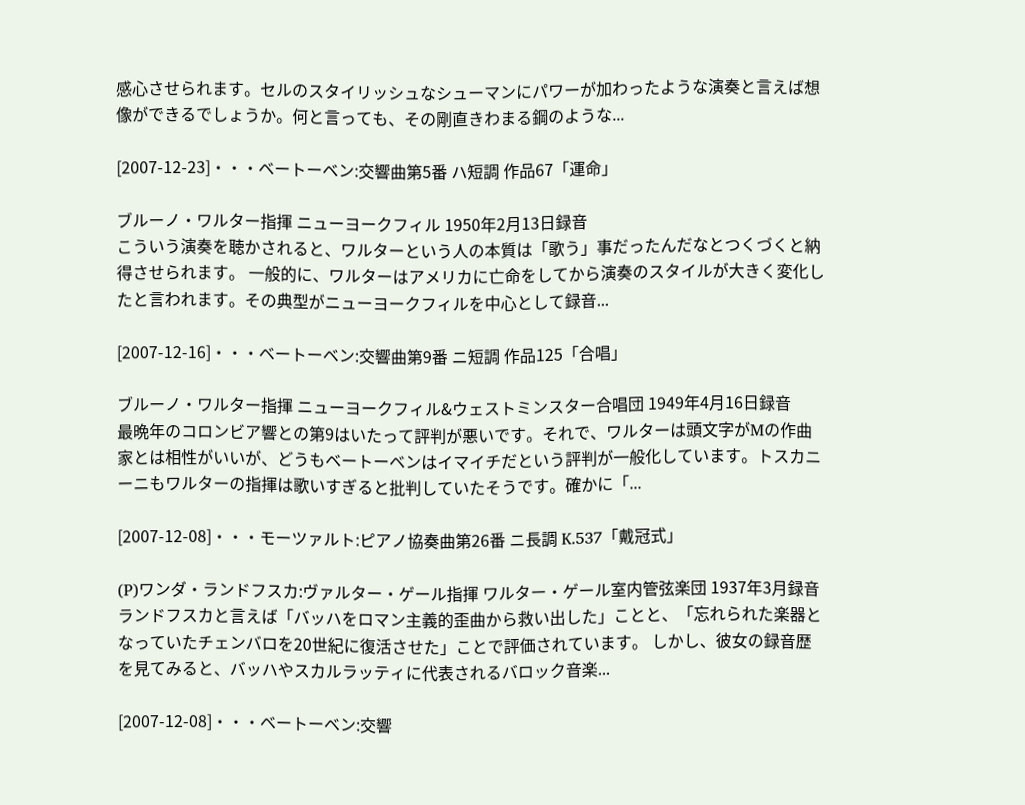感心させられます。セルのスタイリッシュなシューマンにパワーが加わったような演奏と言えば想像ができるでしょうか。何と言っても、その剛直きわまる鋼のような...

[2007-12-23]・・・ベートーベン:交響曲第5番 ハ短調 作品67「運命」

ブルーノ・ワルター指揮 ニューヨークフィル 1950年2月13日録音
こういう演奏を聴かされると、ワルターという人の本質は「歌う」事だったんだなとつくづくと納得させられます。 一般的に、ワルターはアメリカに亡命をしてから演奏のスタイルが大きく変化したと言われます。その典型がニューヨークフィルを中心として録音...

[2007-12-16]・・・ベートーベン:交響曲第9番 ニ短調 作品125「合唱」

ブルーノ・ワルター指揮 ニューヨークフィル&ウェストミンスター合唱団 1949年4月16日録音
最晩年のコロンビア響との第9はいたって評判が悪いです。それで、ワルターは頭文字がMの作曲家とは相性がいいが、どうもベートーベンはイマイチだという評判が一般化しています。トスカニーニもワルターの指揮は歌いすぎると批判していたそうです。確かに「...

[2007-12-08]・・・モーツァルト:ピアノ協奏曲第26番 ニ長調 K.537「戴冠式」

(P)ワンダ・ランドフスカ:ヴァルター・ゲール指揮 ワルター・ゲール室内管弦楽団 1937年3月録音
ランドフスカと言えば「バッハをロマン主義的歪曲から救い出した」ことと、「忘れられた楽器となっていたチェンバロを20世紀に復活させた」ことで評価されています。 しかし、彼女の録音歴を見てみると、バッハやスカルラッティに代表されるバロック音楽...

[2007-12-08]・・・ベートーベン:交響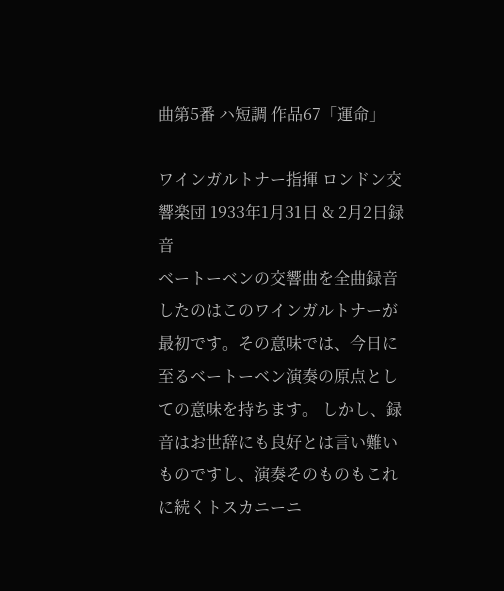曲第5番 ハ短調 作品67「運命」

ワインガルトナー指揮 ロンドン交響楽団 1933年1月31日 & 2月2日録音
ベートーベンの交響曲を全曲録音したのはこのワインガルトナーが最初です。その意味では、今日に至るベートーベン演奏の原点としての意味を持ちます。 しかし、録音はお世辞にも良好とは言い難いものですし、演奏そのものもこれに続くトスカニーニ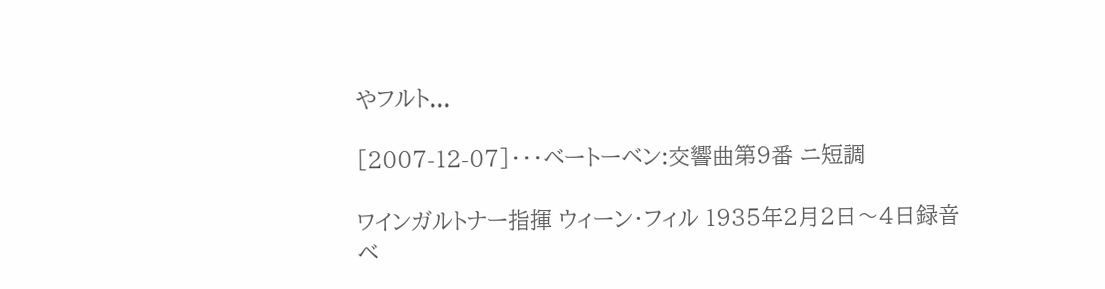やフルト...

[2007-12-07]・・・ベートーベン:交響曲第9番 ニ短調

ワインガルトナー指揮 ウィーン・フィル 1935年2月2日〜4日録音
ベ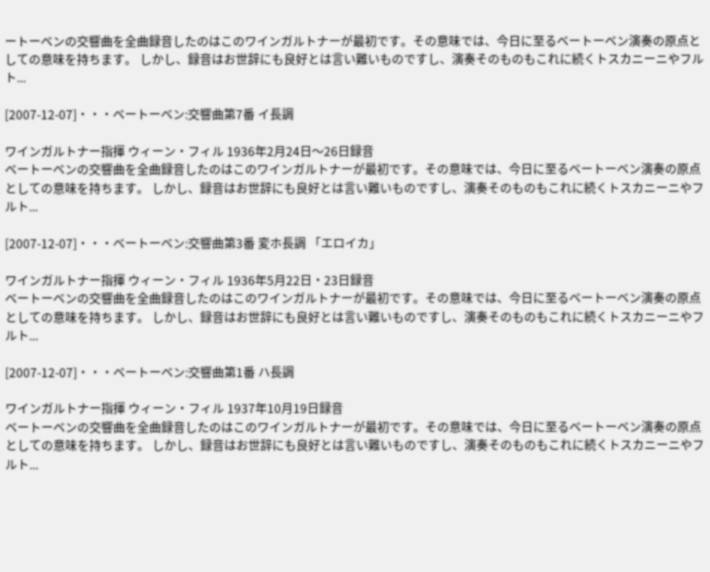ートーベンの交響曲を全曲録音したのはこのワインガルトナーが最初です。その意味では、今日に至るベートーベン演奏の原点としての意味を持ちます。 しかし、録音はお世辞にも良好とは言い難いものですし、演奏そのものもこれに続くトスカニーニやフルト...

[2007-12-07]・・・ベートーベン:交響曲第7番 イ長調

ワインガルトナー指揮 ウィーン・フィル 1936年2月24日〜26日録音
ベートーベンの交響曲を全曲録音したのはこのワインガルトナーが最初です。その意味では、今日に至るベートーベン演奏の原点としての意味を持ちます。 しかし、録音はお世辞にも良好とは言い難いものですし、演奏そのものもこれに続くトスカニーニやフルト...

[2007-12-07]・・・ベートーベン:交響曲第3番 変ホ長調 「エロイカ」

ワインガルトナー指揮 ウィーン・フィル 1936年5月22日・23日録音
ベートーベンの交響曲を全曲録音したのはこのワインガルトナーが最初です。その意味では、今日に至るベートーベン演奏の原点としての意味を持ちます。 しかし、録音はお世辞にも良好とは言い難いものですし、演奏そのものもこれに続くトスカニーニやフルト...

[2007-12-07]・・・ベートーベン:交響曲第1番 ハ長調

ワインガルトナー指揮 ウィーン・フィル 1937年10月19日録音
ベートーベンの交響曲を全曲録音したのはこのワインガルトナーが最初です。その意味では、今日に至るベートーベン演奏の原点としての意味を持ちます。 しかし、録音はお世辞にも良好とは言い難いものですし、演奏そのものもこれに続くトスカニーニやフルト...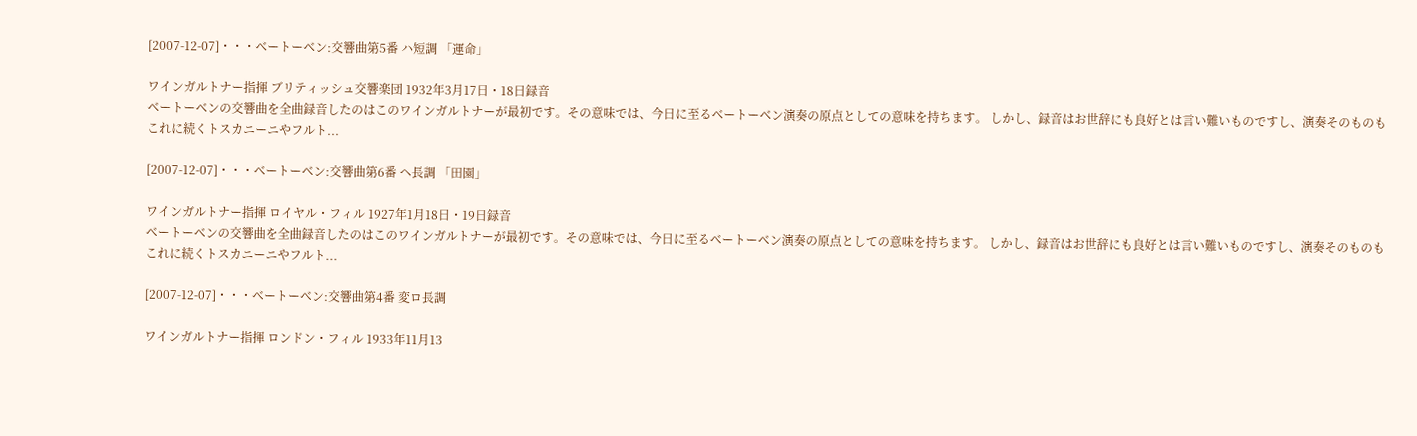[2007-12-07]・・・ベートーベン:交響曲第5番 ハ短調 「運命」

ワインガルトナー指揮 ブリティッシュ交響楽団 1932年3月17日・18日録音
ベートーベンの交響曲を全曲録音したのはこのワインガルトナーが最初です。その意味では、今日に至るベートーベン演奏の原点としての意味を持ちます。 しかし、録音はお世辞にも良好とは言い難いものですし、演奏そのものもこれに続くトスカニーニやフルト...

[2007-12-07]・・・ベートーベン:交響曲第6番 ヘ長調 「田園」

ワインガルトナー指揮 ロイヤル・フィル 1927年1月18日・19日録音
ベートーベンの交響曲を全曲録音したのはこのワインガルトナーが最初です。その意味では、今日に至るベートーベン演奏の原点としての意味を持ちます。 しかし、録音はお世辞にも良好とは言い難いものですし、演奏そのものもこれに続くトスカニーニやフルト...

[2007-12-07]・・・ベートーベン:交響曲第4番 変ロ長調

ワインガルトナー指揮 ロンドン・フィル 1933年11月13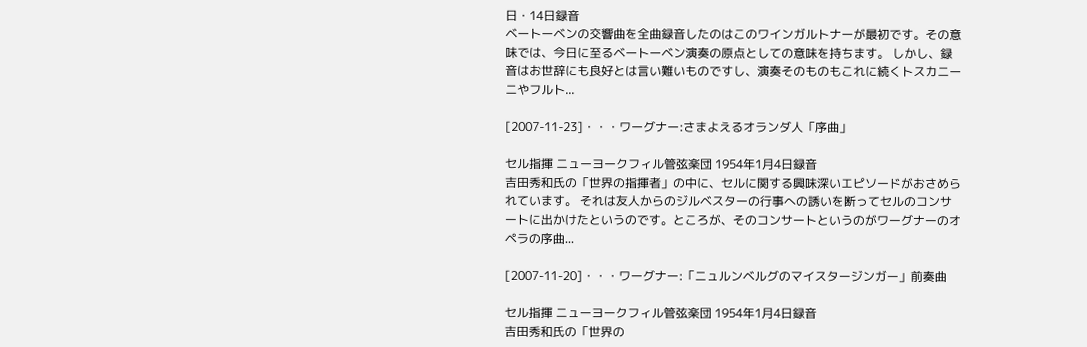日・14日録音
ベートーベンの交響曲を全曲録音したのはこのワインガルトナーが最初です。その意味では、今日に至るベートーベン演奏の原点としての意味を持ちます。 しかし、録音はお世辞にも良好とは言い難いものですし、演奏そのものもこれに続くトスカニーニやフルト...

[2007-11-23]・・・ワーグナー:さまよえるオランダ人「序曲」

セル指揮 ニューヨークフィル管弦楽団 1954年1月4日録音
吉田秀和氏の「世界の指揮者」の中に、セルに関する興味深いエピソードがおさめられています。 それは友人からのジルベスターの行事への誘いを断ってセルのコンサートに出かけたというのです。ところが、そのコンサートというのがワーグナーのオペラの序曲...

[2007-11-20]・・・ワーグナー:「ニュルンベルグのマイスタージンガー」前奏曲

セル指揮 ニューヨークフィル管弦楽団 1954年1月4日録音
吉田秀和氏の「世界の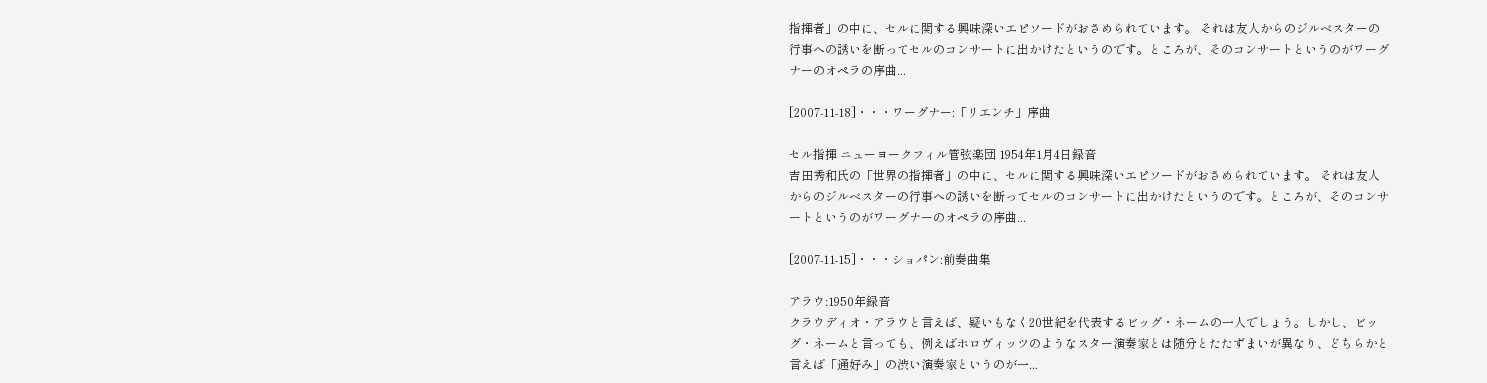指揮者」の中に、セルに関する興味深いエピソードがおさめられています。 それは友人からのジルベスターの行事への誘いを断ってセルのコンサートに出かけたというのです。ところが、そのコンサートというのがワーグナーのオペラの序曲...

[2007-11-18]・・・ワーグナー:「リエンチ」序曲

セル指揮 ニューヨークフィル管弦楽団 1954年1月4日録音
吉田秀和氏の「世界の指揮者」の中に、セルに関する興味深いエピソードがおさめられています。 それは友人からのジルベスターの行事への誘いを断ってセルのコンサートに出かけたというのです。ところが、そのコンサートというのがワーグナーのオペラの序曲...

[2007-11-15]・・・ショパン:前奏曲集

アラウ:1950年録音
クラウディオ・アラウと言えば、疑いもなく20世紀を代表するビッグ・ネームの一人でしょう。しかし、ビッグ・ネームと言っても、例えばホロヴィッツのようなスター演奏家とは随分とたたずまいが異なり、どちらかと言えば「通好み」の渋い演奏家というのが一...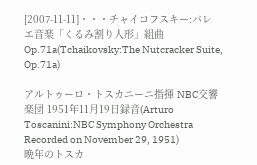[2007-11-11]・・・チャイコフスキー:バレエ音楽「くるみ割り人形」組曲 Op.71a(Tchaikovsky:The Nutcracker Suite, Op.71a)

アルトゥーロ・トスカニーニ指揮 NBC交響楽団 1951年11月19日録音(Arturo Toscanini:NBC Symphony Orchestra Recorded on November 29, 1951)
晩年のトスカ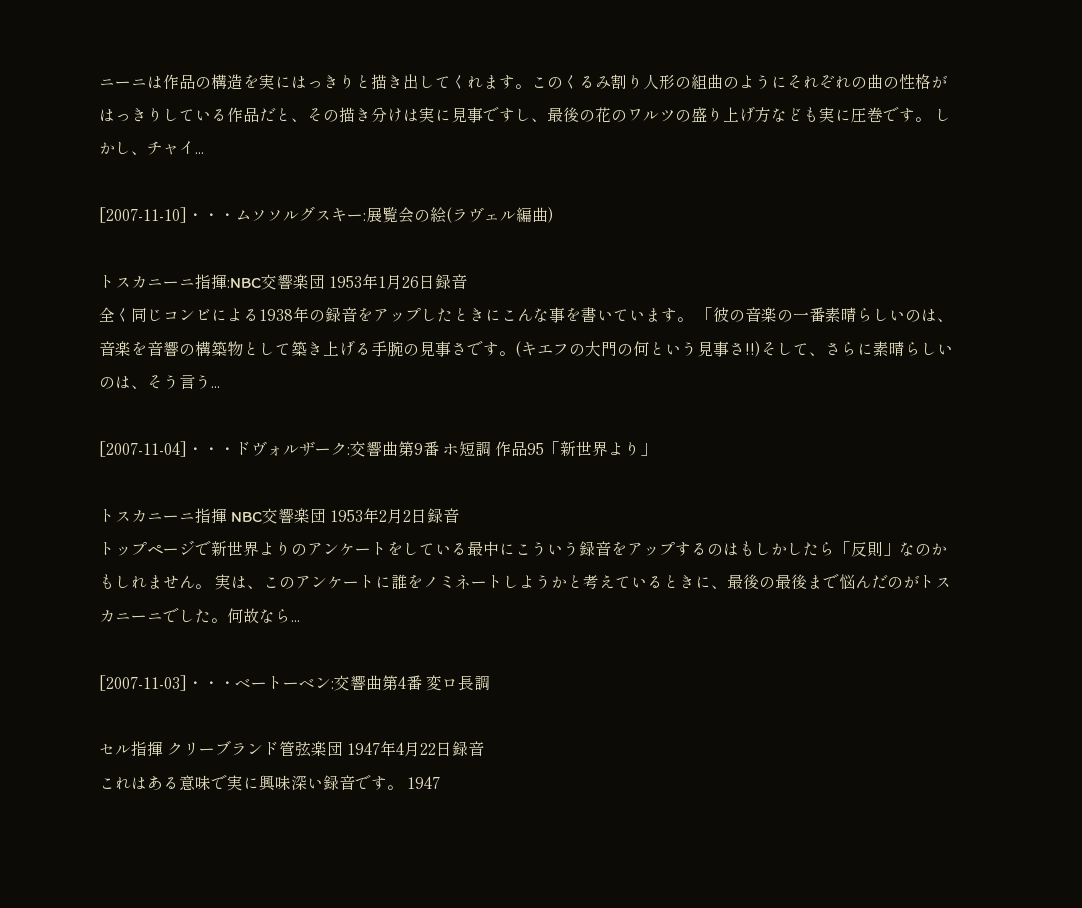ニーニは作品の構造を実にはっきりと描き出してくれます。このくるみ割り人形の組曲のようにそれぞれの曲の性格がはっきりしている作品だと、その描き分けは実に見事ですし、最後の花のワルツの盛り上げ方なども実に圧巻です。 しかし、チャイ...

[2007-11-10]・・・ムソソルグスキー:展覧会の絵(ラヴェル編曲)

トスカニーニ指揮:NBC交響楽団 1953年1月26日録音
全く同じコンビによる1938年の録音をアップしたときにこんな事を書いています。 「彼の音楽の一番素晴らしいのは、音楽を音響の構築物として築き上げる手腕の見事さです。(キエフの大門の何という見事さ!!)そして、さらに素晴らしいのは、そう言う...

[2007-11-04]・・・ドヴォルザーク:交響曲第9番 ホ短調 作品95「新世界より」

トスカニーニ指揮 NBC交響楽団 1953年2月2日録音
トップページで新世界よりのアンケートをしている最中にこういう録音をアップするのはもしかしたら「反則」なのかもしれません。 実は、このアンケートに誰をノミネートしようかと考えているときに、最後の最後まで悩んだのがトスカニーニでした。何故なら...

[2007-11-03]・・・ベートーベン:交響曲第4番 変ロ長調

セル指揮 クリーブランド管弦楽団 1947年4月22日録音
これはある意味で実に興味深い録音です。 1947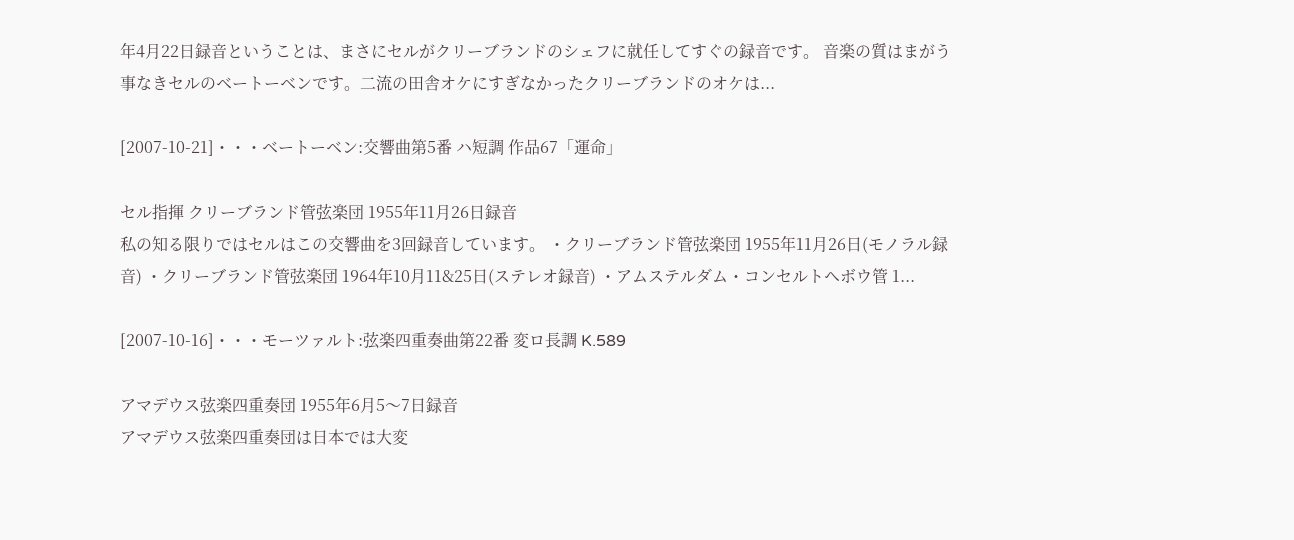年4月22日録音ということは、まさにセルがクリーブランドのシェフに就任してすぐの録音です。 音楽の質はまがう事なきセルのベートーベンです。二流の田舎オケにすぎなかったクリーブランドのオケは...

[2007-10-21]・・・ベートーベン:交響曲第5番 ハ短調 作品67「運命」

セル指揮 クリーブランド管弦楽団 1955年11月26日録音
私の知る限りではセルはこの交響曲を3回録音しています。 ・クリーブランド管弦楽団 1955年11月26日(モノラル録音) ・クリーブランド管弦楽団 1964年10月11&25日(ステレオ録音) ・アムステルダム・コンセルトヘボウ管 1...

[2007-10-16]・・・モーツァルト:弦楽四重奏曲第22番 変ロ長調 K.589

アマデウス弦楽四重奏団 1955年6月5〜7日録音
アマデウス弦楽四重奏団は日本では大変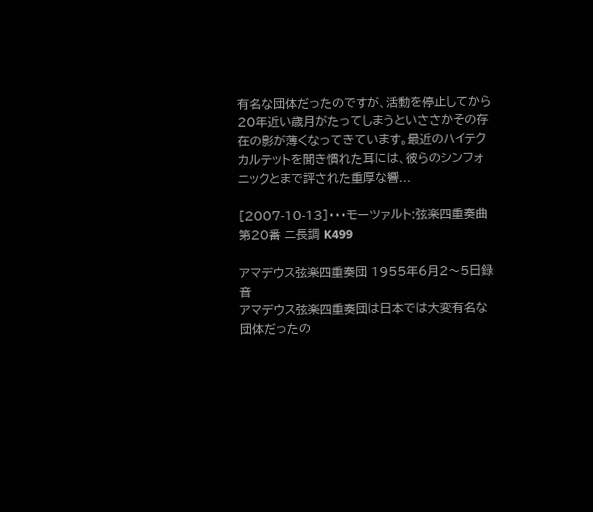有名な団体だったのですが、活動を停止してから20年近い歳月がたってしまうといささかその存在の影が薄くなってきています。最近のハイテクカルテットを聞き慣れた耳には、彼らのシンフォニックとまで評された重厚な響...

[2007-10-13]・・・モーツァルト:弦楽四重奏曲第20番 ニ長調 K499

アマデウス弦楽四重奏団 1955年6月2〜5日録音
アマデウス弦楽四重奏団は日本では大変有名な団体だったの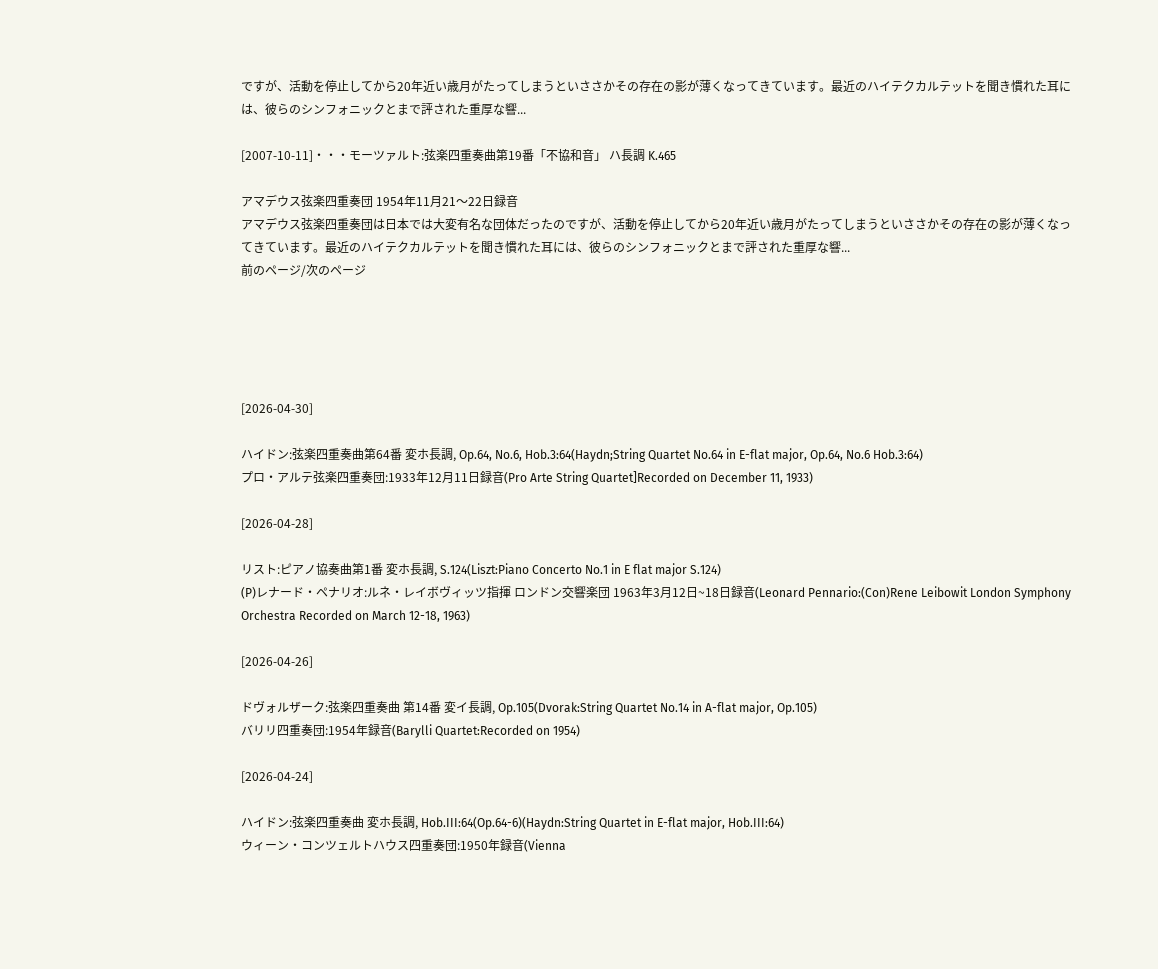ですが、活動を停止してから20年近い歳月がたってしまうといささかその存在の影が薄くなってきています。最近のハイテクカルテットを聞き慣れた耳には、彼らのシンフォニックとまで評された重厚な響...

[2007-10-11]・・・モーツァルト:弦楽四重奏曲第19番「不協和音」 ハ長調 K.465

アマデウス弦楽四重奏団 1954年11月21〜22日録音
アマデウス弦楽四重奏団は日本では大変有名な団体だったのですが、活動を停止してから20年近い歳月がたってしまうといささかその存在の影が薄くなってきています。最近のハイテクカルテットを聞き慣れた耳には、彼らのシンフォニックとまで評された重厚な響...
前のページ/次のページ





[2026-04-30]

ハイドン:弦楽四重奏曲第64番 変ホ長調, Op.64, No.6, Hob.3:64(Haydn;String Quartet No.64 in E-flat major, Op.64, No.6 Hob.3:64)
プロ・アルテ弦楽四重奏団:1933年12月11日録音(Pro Arte String Quartet]Recorded on December 11, 1933)

[2026-04-28]

リスト:ピアノ協奏曲第1番 変ホ長調, S.124(Liszt:Piano Concerto No.1 in E flat major S.124)
(P)レナード・ペナリオ:ルネ・レイボヴィッツ指揮 ロンドン交響楽団 1963年3月12日~18日録音(Leonard Pennario:(Con)Rene Leibowit London Symphony Orchestra Recorded on March 12-18, 1963)

[2026-04-26]

ドヴォルザーク:弦楽四重奏曲 第14番 変イ長調, Op.105(Dvorak:String Quartet No.14 in A-flat major, Op.105)
バリリ四重奏団:1954年録音(Barylli Quartet:Recorded on 1954)

[2026-04-24]

ハイドン:弦楽四重奏曲 変ホ長調, Hob.III:64(Op.64-6)(Haydn:String Quartet in E-flat major, Hob.III:64)
ウィーン・コンツェルトハウス四重奏団:1950年録音(Vienna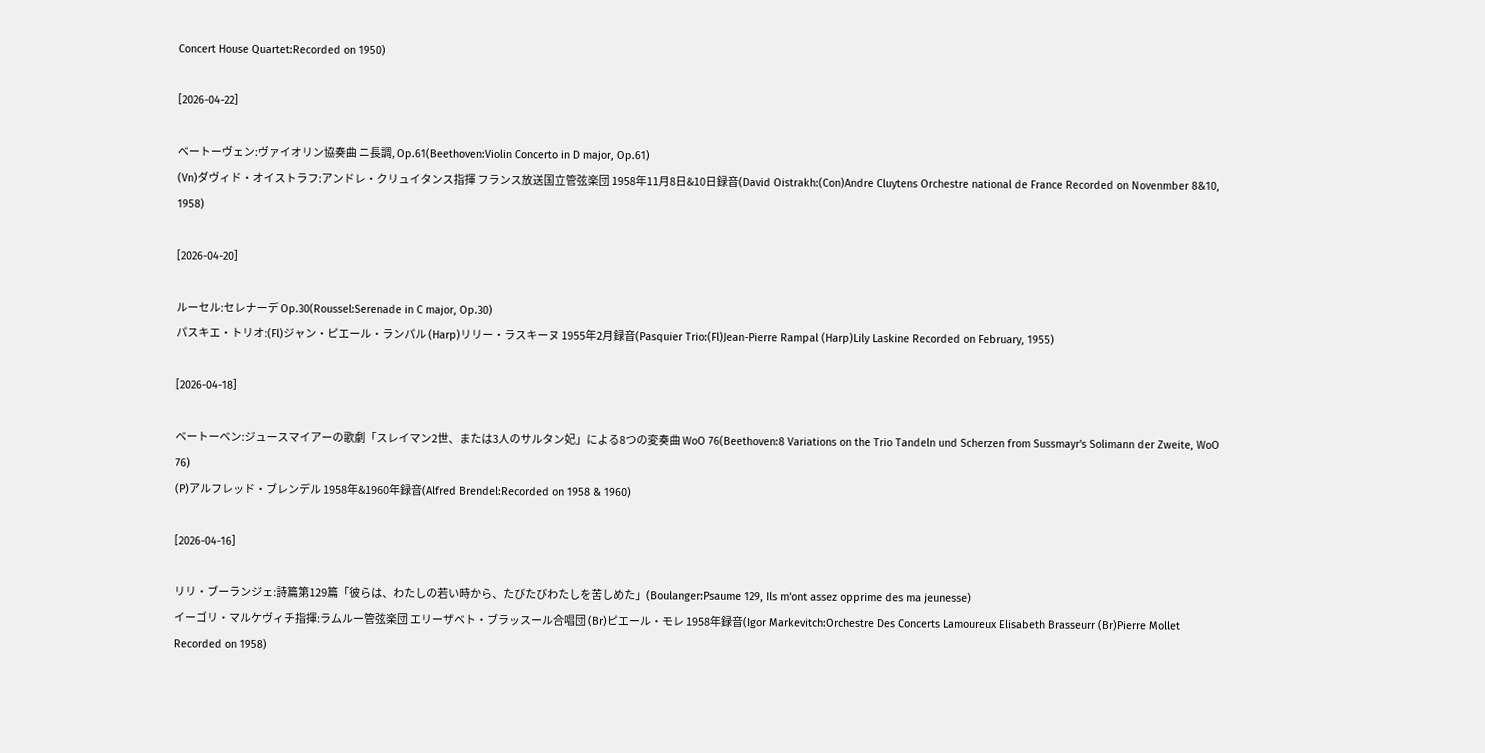Concert House Quartet:Recorded on 1950)

[2026-04-22]

ベートーヴェン:ヴァイオリン協奏曲 ニ長調, Op.61(Beethoven:Violin Concerto in D major, Op.61)
(Vn)ダヴィド・オイストラフ:アンドレ・クリュイタンス指揮 フランス放送国立管弦楽団 1958年11月8日&10日録音(David Oistrakh:(Con)Andre Cluytens Orchestre national de France Recorded on Novenmber 8&10, 1958)

[2026-04-20]

ルーセル:セレナーデ Op.30(Roussel:Serenade in C major, Op.30)
パスキエ・トリオ:(Fl)ジャン・ピエール・ランパル (Harp)リリー・ラスキーヌ 1955年2月録音(Pasquier Trio:(Fl)Jean-Pierre Rampal (Harp)Lily Laskine Recorded on February, 1955)

[2026-04-18]

ベートーベン:ジュースマイアーの歌劇「スレイマン2世、または3人のサルタン妃」による8つの変奏曲 WoO 76(Beethoven:8 Variations on the Trio Tandeln und Scherzen from Sussmayr's Solimann der Zweite, WoO 76)
(P)アルフレッド・ブレンデル 1958年&1960年録音(Alfred Brendel:Recorded on 1958 & 1960)

[2026-04-16]

リリ・ブーランジェ:詩篇第129篇「彼らは、わたしの若い時から、たびたびわたしを苦しめた」(Boulanger:Psaume 129, Ils m'ont assez opprime des ma jeunesse)
イーゴリ・マルケヴィチ指揮:ラムルー管弦楽団 エリーザベト・ブラッスール合唱団 (Br)ピエール・モレ 1958年録音(Igor Markevitch:Orchestre Des Concerts Lamoureux Elisabeth Brasseurr (Br)Pierre Mollet Recorded on 1958)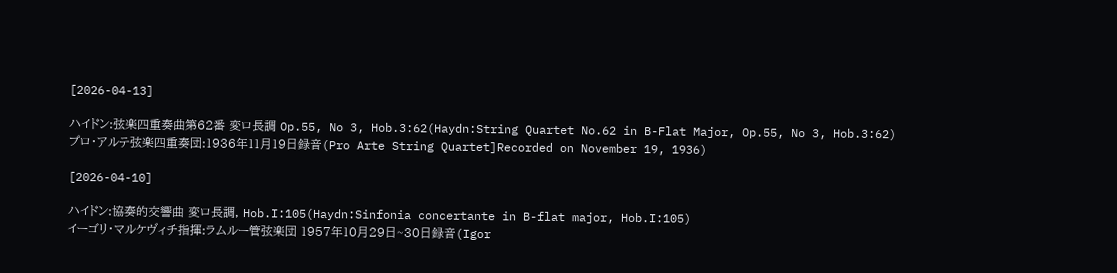[2026-04-13]

ハイドン:弦楽四重奏曲第62番 変ロ長調 Op.55, No 3, Hob.3:62(Haydn:String Quartet No.62 in B-Flat Major, Op.55, No 3, Hob.3:62)
プロ・アルテ弦楽四重奏団:1936年11月19日録音(Pro Arte String Quartet]Recorded on November 19, 1936)

[2026-04-10]

ハイドン:協奏的交響曲 変ロ長調, Hob.I:105(Haydn:Sinfonia concertante in B-flat major, Hob.I:105)
イーゴリ・マルケヴィチ指揮:ラムルー管弦楽団 1957年10月29日~30日録音(Igor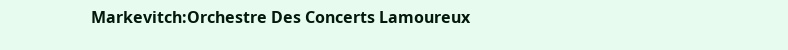Markevitch:Orchestre Des Concerts Lamoureux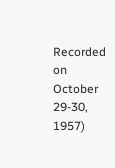Recorded on October 29-30, 1957)